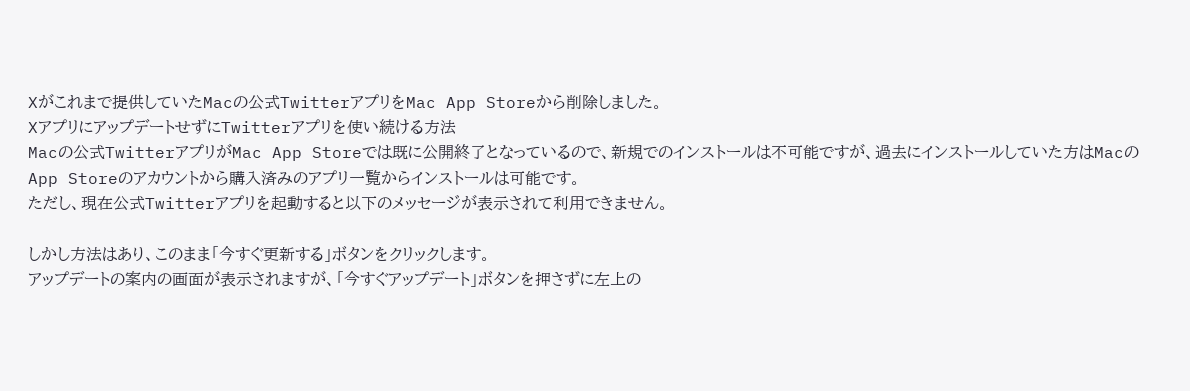Xがこれまで提供していたMacの公式TwitterアプリをMac App Storeから削除しました。
XアプリにアップデートせずにTwitterアプリを使い続ける方法
Macの公式TwitterアプリがMac App Storeでは既に公開終了となっているので、新規でのインストールは不可能ですが、過去にインストールしていた方はMacのApp Storeのアカウントから購入済みのアプリ一覧からインストールは可能です。
ただし、現在公式Twitterアプリを起動すると以下のメッセージが表示されて利用できません。

しかし方法はあり、このまま「今すぐ更新する」ボタンをクリックします。
アップデートの案内の画面が表示されますが、「今すぐアップデート」ボタンを押さずに左上の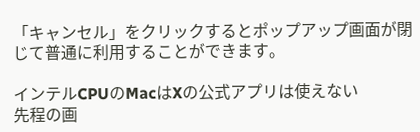「キャンセル」をクリックするとポップアップ画面が閉じて普通に利用することができます。

インテルCPUのMacはXの公式アプリは使えない
先程の画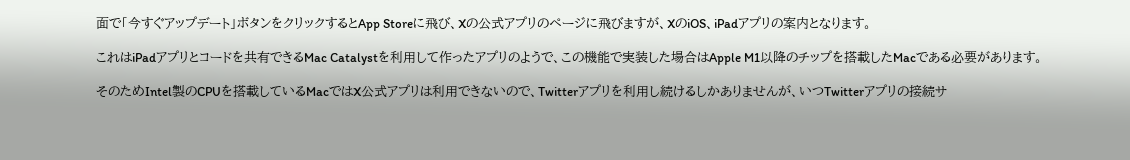面で「今すぐアップデート」ボタンをクリックするとApp Storeに飛び、Xの公式アプリのページに飛びますが、XのiOS、iPadアプリの案内となります。

これはiPadアプリとコードを共有できるMac Catalystを利用して作ったアプリのようで、この機能で実装した場合はApple M1以降のチップを搭載したMacである必要があります。

そのためIntel製のCPUを搭載しているMacではX公式アプリは利用できないので、Twitterアプリを利用し続けるしかありませんが、いつTwitterアプリの接続サ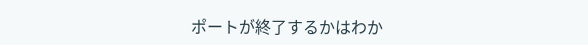ポートが終了するかはわか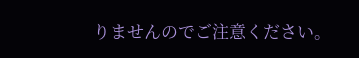りませんのでご注意ください。